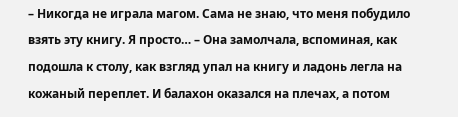– Никогда не играла магом. Сама не знаю, что меня побудило взять эту книгу. Я просто… – Она замолчала, вспоминая, как подошла к столу, как взгляд упал на книгу и ладонь легла на кожаный переплет. И балахон оказался на плечах, а потом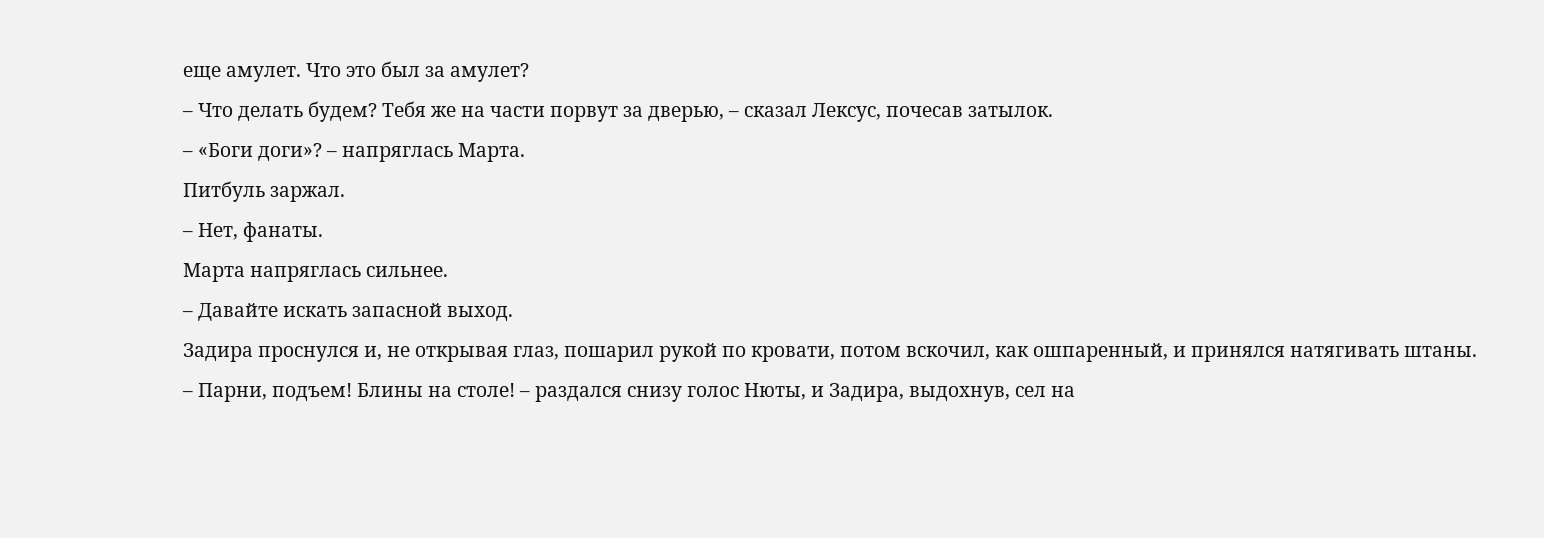еще амулет. Что это был за амулет?
– Что делать будем? Тебя же на части порвут за дверью, – сказал Лексус, почесав затылок.
– «Боги доги»? – напряглась Марта.
Питбуль заржал.
– Нет, фанаты.
Марта напряглась сильнее.
– Давайте искать запасной выход.
Задира проснулся и, не открывая глаз, пошарил рукой по кровати, потом вскочил, как ошпаренный, и принялся натягивать штаны.
– Парни, подъем! Блины на столе! – раздался снизу голос Нюты, и Задира, выдохнув, сел на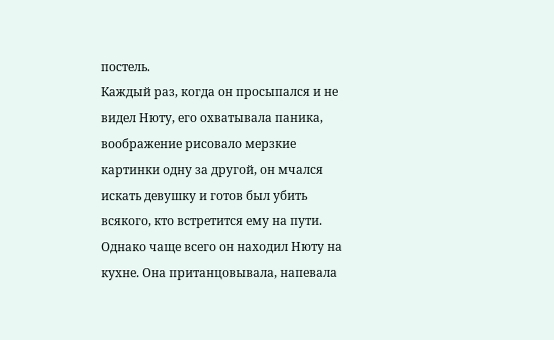постель.
Каждый раз, когда он просыпался и не видел Нюту, его охватывала паника, воображение рисовало мерзкие картинки одну за другой, он мчался искать девушку и готов был убить всякого, кто встретится ему на пути. Однако чаще всего он находил Нюту на кухне. Она пританцовывала, напевала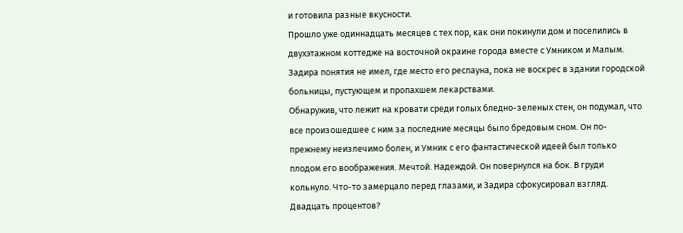и готовила разные вкусности.
Прошло уже одиннадцать месяцев с тех пор, как они покинули дом и поселились в двухэтажном коттедже на восточной окраине города вместе с Умником и Малым.
Задира понятия не имел, где место его респауна, пока не воскрес в здании городской больницы, пустующем и пропахшем лекарствами.
Обнаружив, что лежит на кровати среди голых бледно-зеленых стен, он подумал, что все произошедшее с ним за последние месяцы было бредовым сном. Он по-прежнему неизлечимо болен, и Умник с его фантастической идеей был только плодом его воображения. Мечтой. Надеждой. Он повернулся на бок. В груди кольнуло. Что-то замерцало перед глазами, и Задира сфокусировал взгляд. Двадцать процентов?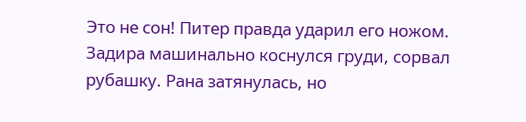Это не сон! Питер правда ударил его ножом. Задира машинально коснулся груди, сорвал рубашку. Рана затянулась, но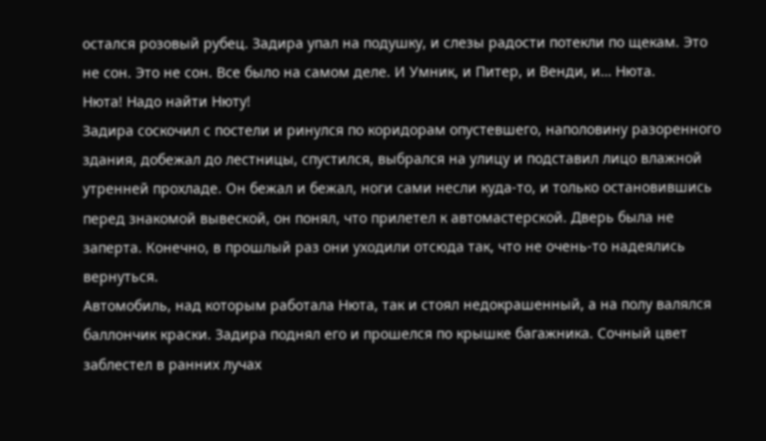остался розовый рубец. Задира упал на подушку, и слезы радости потекли по щекам. Это не сон. Это не сон. Все было на самом деле. И Умник, и Питер, и Венди, и… Нюта.
Нюта! Надо найти Нюту!
Задира соскочил с постели и ринулся по коридорам опустевшего, наполовину разоренного здания, добежал до лестницы, спустился, выбрался на улицу и подставил лицо влажной утренней прохладе. Он бежал и бежал, ноги сами несли куда-то, и только остановившись перед знакомой вывеской, он понял, что прилетел к автомастерской. Дверь была не заперта. Конечно, в прошлый раз они уходили отсюда так, что не очень-то надеялись вернуться.
Автомобиль, над которым работала Нюта, так и стоял недокрашенный, а на полу валялся баллончик краски. Задира поднял его и прошелся по крышке багажника. Сочный цвет заблестел в ранних лучах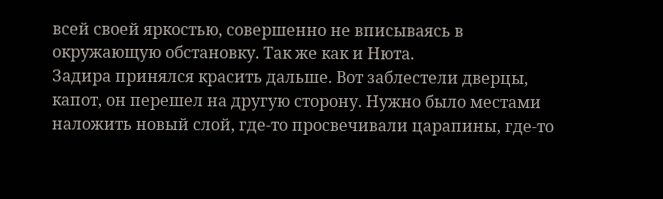всей своей яркостью, совершенно не вписываясь в окружающую обстановку. Так же как и Нюта.
Задира принялся красить дальше. Вот заблестели дверцы, капот, он перешел на другую сторону. Нужно было местами наложить новый слой, где-то просвечивали царапины, где-то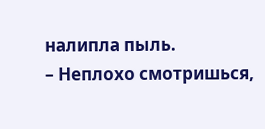налипла пыль.
– Неплохо смотришься,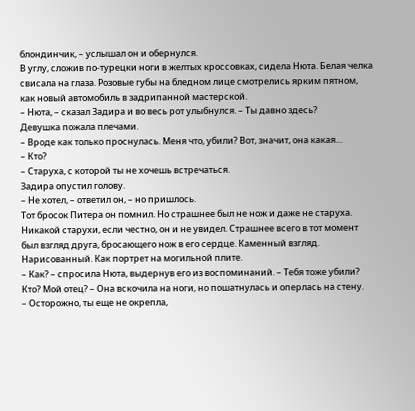блондинчик, – услышал он и обернулся.
В углу, сложив по-турецки ноги в желтых кроссовках, сидела Нюта. Белая челка свисала на глаза. Розовые губы на бледном лице смотрелись ярким пятном, как новый автомобиль в задрипанной мастерской.
– Нюта, – сказал Задира и во весь рот улыбнулся. – Ты давно здесь?
Девушка пожала плечами.
– Вроде как только проснулась. Меня что, убили? Вот, значит, она какая…
– Кто?
– Старуха, с которой ты не хочешь встречаться.
Задира опустил голову.
– Не хотел, – ответил он, – но пришлось.
Тот бросок Питера он помнил. Но страшнее был не нож и даже не старуха. Никакой старухи, если честно, он и не увидел. Страшнее всего в тот момент был взгляд друга, бросающего нож в его сердце. Каменный взгляд. Нарисованный. Как портрет на могильной плите.
– Как? – спросила Нюта, выдернув его из воспоминаний. – Тебя тоже убили? Кто? Мой отец? – Она вскочила на ноги, но пошатнулась и оперлась на стену.
– Осторожно, ты еще не окрепла,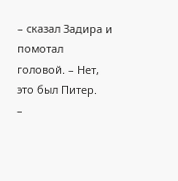– сказал Задира и помотал головой. – Нет, это был Питер.
–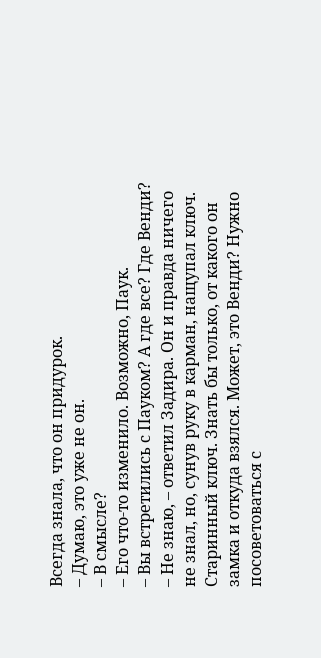Всегда знала, что он придурок.
– Думаю, это уже не он.
– В смысле?
– Его что-то изменило. Возможно, Паук.
– Вы встретились с Пауком? А где все? Где Венди?
– Не знаю, – ответил Задира. Он и правда ничего не знал, но, сунув руку в карман, нащупал ключ. Старинный ключ. Знать бы только, от какого он замка и откуда взялся. Может, это Венди? Нужно посоветоваться с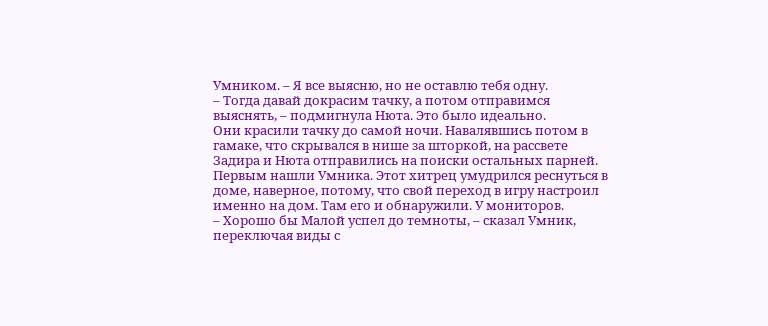Умником. – Я все выясню, но не оставлю тебя одну.
– Тогда давай докрасим тачку, а потом отправимся выяснять, – подмигнула Нюта. Это было идеально.
Они красили тачку до самой ночи. Навалявшись потом в гамаке, что скрывался в нише за шторкой, на рассвете Задира и Нюта отправились на поиски остальных парней.
Первым нашли Умника. Этот хитрец умудрился реснуться в доме, наверное, потому, что свой переход в игру настроил именно на дом. Там его и обнаружили. У мониторов.
– Хорошо бы Малой успел до темноты, – сказал Умник, переключая виды с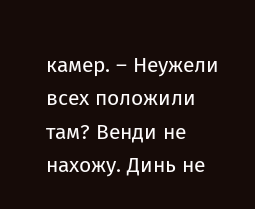камер. – Неужели всех положили там? Венди не нахожу. Динь не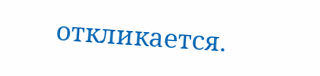откликается.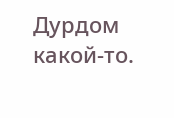Дурдом какой-то.